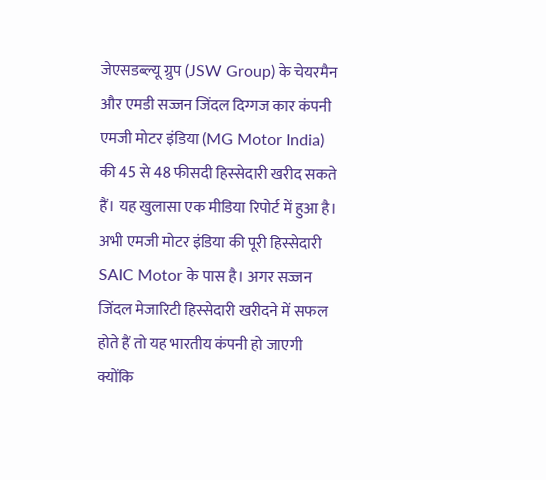जेएसडब्ल्यू ग्रुप (JSW Group) के चेयरमैन और एमडी सज्जन जिंदल दिग्गज कार कंपनी एमजी मोटर इंडिया (MG Motor India) की 45 से 48 फीसदी हिस्सेदारी खरीद सकते हैं। यह खुलासा एक मीडिया रिपोर्ट में हुआ है। अभी एमजी मोटर इंडिया की पूरी हिस्सेदारी SAIC Motor के पास है। अगर सज्जन जिंदल मेजारिटी हिस्सेदारी खरीदने में सफल होते हैं तो यह भारतीय कंपनी हो जाएगी क्योंकि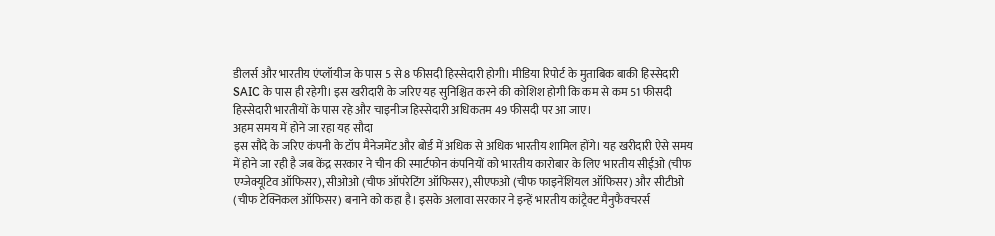डीलर्स और भारतीय एंप्लॉयीज के पास 5 से 8 फीसदी हिस्सेदारी होगी। मीडिया रिपोर्ट के मुताबिक बाकी हिस्सेदारी SAIC के पास ही रहेगी। इस खरीदारी के जरिए यह सुनिश्चित करने की कोशिश होगी कि कम से कम 51 फीसदी हिस्सेदारी भारतीयों के पास रहे और चाइनीज हिस्सेदारी अधिकतम 49 फीसदी पर आ जाए।
अहम समय में होने जा रहा यह सौदा
इस सौदे के जरिए कंपनी के टॉप मैनेजमेंट और बोर्ड में अधिक से अधिक भारतीय शामिल होंगे। यह खरीदारी ऐसे समय में होने जा रही है जब केंद्र सरकार ने चीन की स्मार्टफोन कंपनियों को भारतीय कारोबार के लिए भारतीय सीईओ (चीफ एग्जेक्यूटिव ऑफिसर), सीओओ (चीफ ऑपरेटिंग ऑफिसर), सीएफओ (चीफ फाइनेंशियल ऑफिसर) और सीटीओ (चीफ टेक्निकल ऑफिसर) बनाने को कहा है। इसके अलावा सरकार ने इन्हें भारतीय कांट्रैक्ट मैनुफैक्चरर्स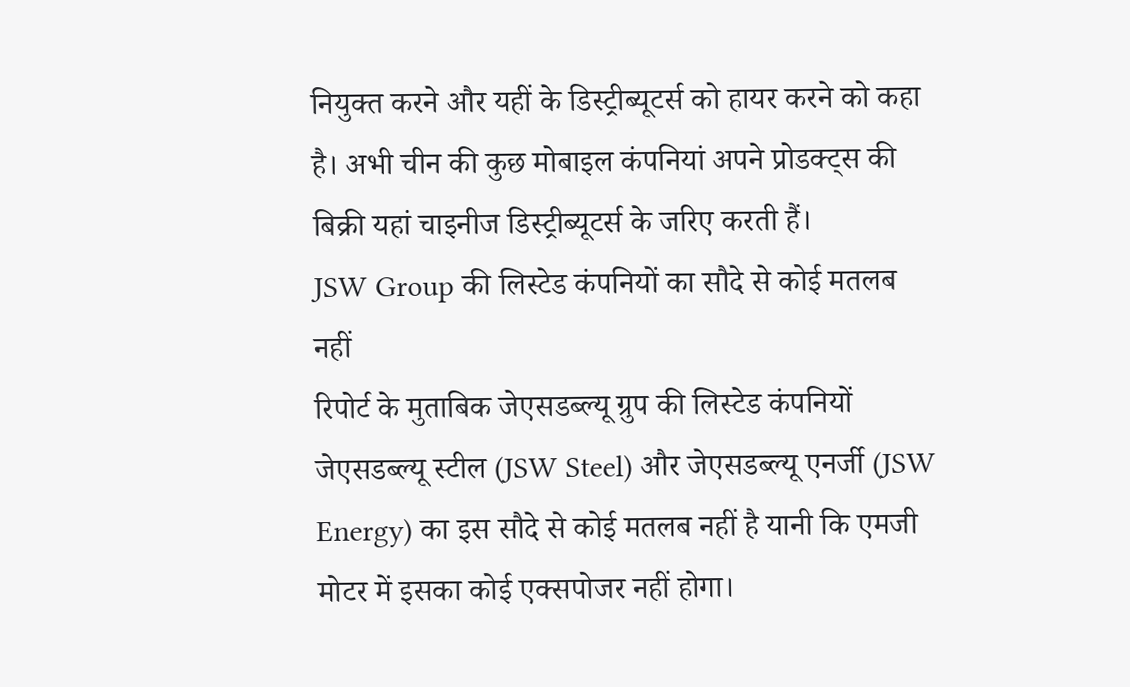नियुक्त करने और यहीं के डिस्ट्रीब्यूटर्स को हायर करने को कहा है। अभी चीन की कुछ मोबाइल कंपनियां अपने प्रोडक्ट्स की बिक्री यहां चाइनीज डिस्ट्रीब्यूटर्स के जरिए करती हैं।
JSW Group की लिस्टेड कंपनियों का सौदे से कोई मतलब नहीं
रिपोर्ट के मुताबिक जेएसडब्ल्यू ग्रुप की लिस्टेड कंपनियों जेएसडब्ल्यू स्टील (JSW Steel) और जेएसडब्ल्यू एनर्जी (JSW Energy) का इस सौदे से कोई मतलब नहीं है यानी कि एमजी मोटर में इसका कोई एक्सपोजर नहीं होगा।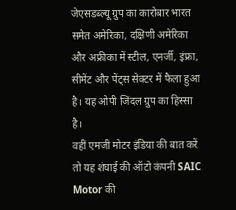जेएसडब्ल्यू ग्रुप का कारोबार भारत समेत अमेरिका, दक्षिणी अमेरिका और अफ्रीका में स्टील, एनर्जी, इंफ्रा, सीमेंट और पेंट्स सेक्टर में फैला हुआ है। यह ओपी जिंदल ग्रुप का हिस्सा है।
वहीं एमजी मोटर इंडिया की बात करें तो यह शंघाई की ऑटो कंपनी SAIC Motor की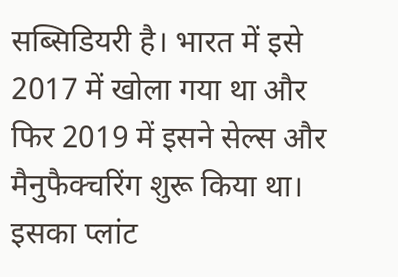सब्सिडियरी है। भारत में इसे 2017 में खोला गया था और फिर 2019 में इसने सेल्स और मैनुफैक्चरिंग शुरू किया था। इसका प्लांट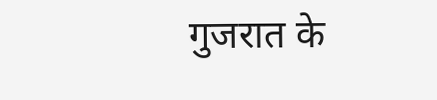गुजरात के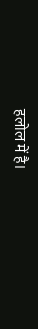हलोल में है।